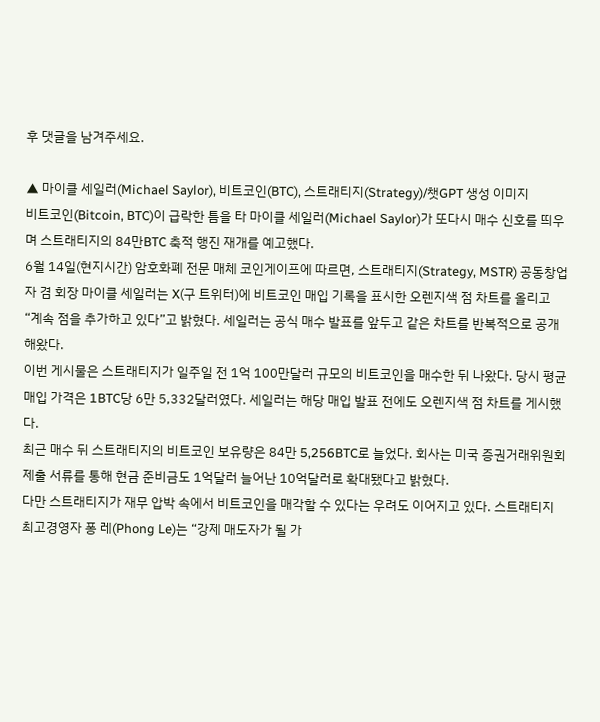후 댓글을 남겨주세요.

▲ 마이클 세일러(Michael Saylor), 비트코인(BTC), 스트래티지(Strategy)/챗GPT 생성 이미지
비트코인(Bitcoin, BTC)이 급락한 틈을 타 마이클 세일러(Michael Saylor)가 또다시 매수 신호를 띄우며 스트래티지의 84만BTC 축적 행진 재개를 예고했다.
6월 14일(현지시간) 암호화폐 전문 매체 코인게이프에 따르면, 스트래티지(Strategy, MSTR) 공동창업자 겸 회장 마이클 세일러는 X(구 트위터)에 비트코인 매입 기록을 표시한 오렌지색 점 차트를 올리고 “계속 점을 추가하고 있다”고 밝혔다. 세일러는 공식 매수 발표를 앞두고 같은 차트를 반복적으로 공개해왔다.
이번 게시물은 스트래티지가 일주일 전 1억 100만달러 규모의 비트코인을 매수한 뒤 나왔다. 당시 평균 매입 가격은 1BTC당 6만 5,332달러였다. 세일러는 해당 매입 발표 전에도 오렌지색 점 차트를 게시했다.
최근 매수 뒤 스트래티지의 비트코인 보유량은 84만 5,256BTC로 늘었다. 회사는 미국 증권거래위원회 제출 서류를 통해 현금 준비금도 1억달러 늘어난 10억달러로 확대됐다고 밝혔다.
다만 스트래티지가 재무 압박 속에서 비트코인을 매각할 수 있다는 우려도 이어지고 있다. 스트래티지 최고경영자 퐁 레(Phong Le)는 “강제 매도자가 될 가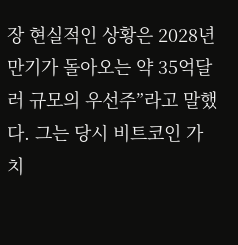장 현실적인 상황은 2028년 만기가 돌아오는 약 35억달러 규모의 우선주”라고 말했다. 그는 당시 비트코인 가치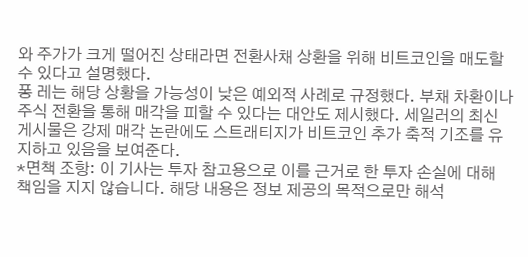와 주가가 크게 떨어진 상태라면 전환사채 상환을 위해 비트코인을 매도할 수 있다고 설명했다.
퐁 레는 해당 상황을 가능성이 낮은 예외적 사례로 규정했다. 부채 차환이나 주식 전환을 통해 매각을 피할 수 있다는 대안도 제시했다. 세일러의 최신 게시물은 강제 매각 논란에도 스트래티지가 비트코인 추가 축적 기조를 유지하고 있음을 보여준다.
*면책 조항: 이 기사는 투자 참고용으로 이를 근거로 한 투자 손실에 대해 책임을 지지 않습니다. 해당 내용은 정보 제공의 목적으로만 해석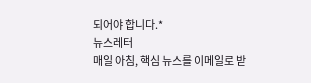되어야 합니다.*
뉴스레터
매일 아침, 핵심 뉴스를 이메일로 받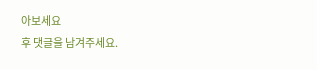아보세요
후 댓글을 남겨주세요.